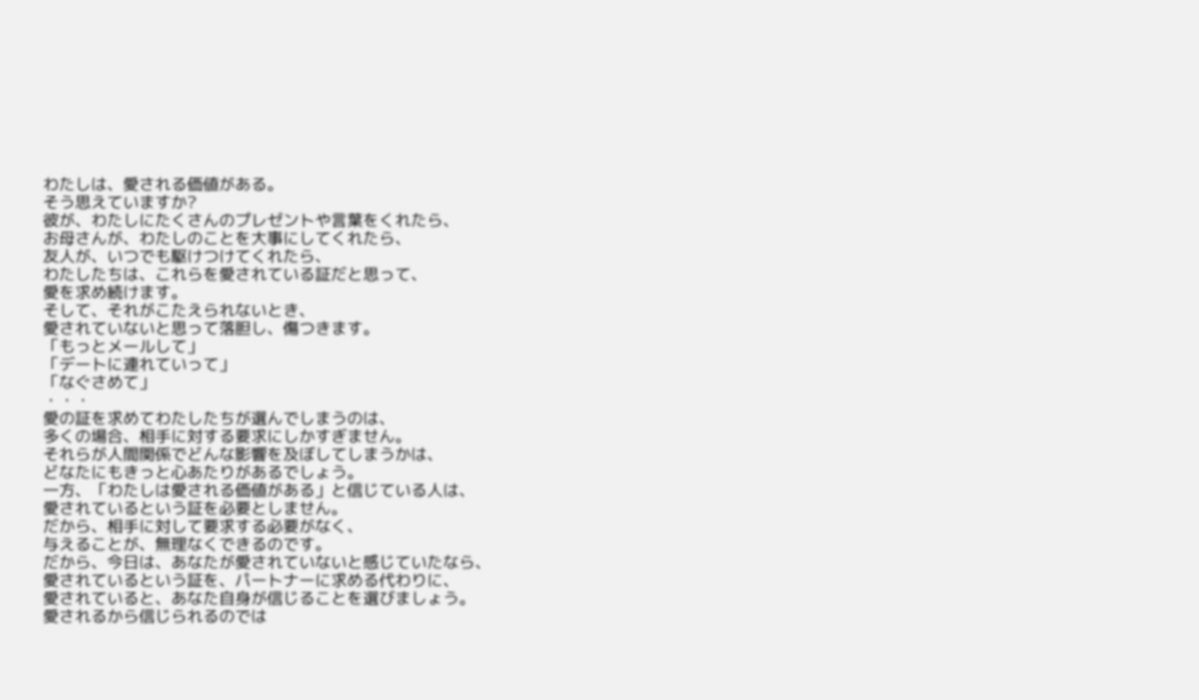わたしは、愛される価値がある。
そう思えていますか?
彼が、わたしにたくさんのプレゼントや言葉をくれたら、
お母さんが、わたしのことを大事にしてくれたら、
友人が、いつでも駆けつけてくれたら、
わたしたちは、これらを愛されている証だと思って、
愛を求め続けます。
そして、それがこたえられないとき、
愛されていないと思って落胆し、傷つきます。
「もっとメールして」
「デートに連れていって」
「なぐさめて」
・・・
愛の証を求めてわたしたちが選んでしまうのは、
多くの場合、相手に対する要求にしかすぎません。
それらが人間関係でどんな影響を及ぼしてしまうかは、
どなたにもきっと心あたりがあるでしょう。
一方、「わたしは愛される価値がある」と信じている人は、
愛されているという証を必要としません。
だから、相手に対して要求する必要がなく、
与えることが、無理なくできるのです。
だから、今日は、あなたが愛されていないと感じていたなら、
愛されているという証を、パートナーに求める代わりに、
愛されていると、あなた自身が信じることを選びましょう。
愛されるから信じられるのでは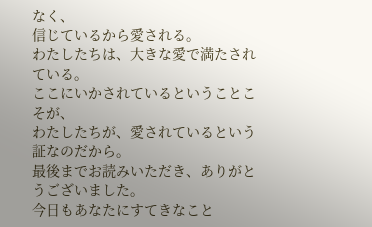なく、
信じているから愛される。
わたしたちは、大きな愛で満たされている。
ここにいかされているということこそが、
わたしたちが、愛されているという証なのだから。
最後までお読みいただき、ありがとうございました。
今日もあなたにすてきなこと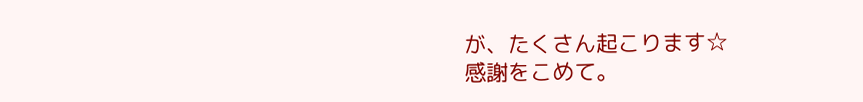が、たくさん起こります☆
感謝をこめて。